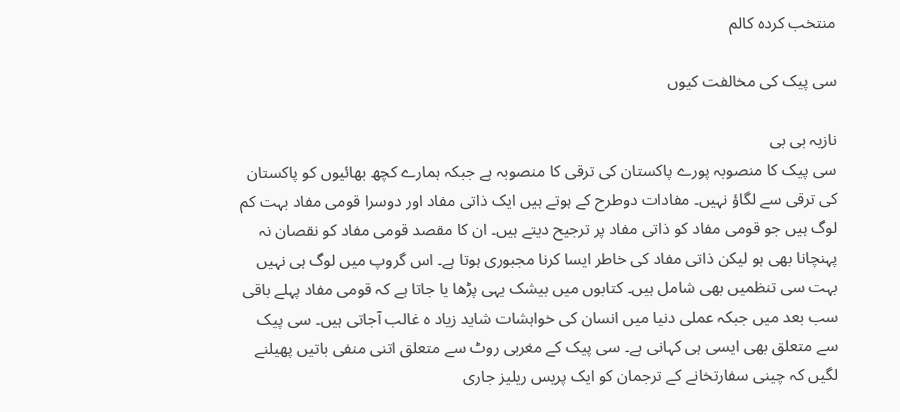منتخب کردہ کالم

سی پیک کی مخالفت کیوں

نازیہ بی بی
سی پیک کا منصوبہ پورے پاکستان کی ترقی کا منصوبہ ہے جبکہ ہمارے کچھ بھائیوں کو پاکستان کی ترقی سے لگاؤ نہیں۔ مفادات دوطرح کے ہوتے ہیں ایک ذاتی مفاد اور دوسرا قومی مفاد بہت کم لوگ ہیں جو قومی مفاد کو ذاتی مفاد پر ترجیح دیتے ہیں۔ ان کا مقصد قومی مفاد کو نقصان نہ پہنچانا بھی ہو لیکن ذاتی مفاد کی خاطر ایسا کرنا مجبوری ہوتا ہے۔ اس گروپ میں لوگ ہی نہیں بہت سی تنظمیں بھی شامل ہیں۔ کتابوں میں بیشک یہی پڑھا یا جاتا ہے کہ قومی مفاد پہلے باقی سب بعد میں جبکہ عملی دنیا میں انسان کی خواہشات شاید زیاد ہ غالب آجاتی ہیں۔ سی پیک سے متعلق بھی ایسی ہی کہانی ہے۔ سی پیک کے مغربی روٹ سے متعلق اتنی منفی باتیں پھیلنے لگیں کہ چینی سفارتخانے کے ترجمان کو ایک پریس ریلیز جاری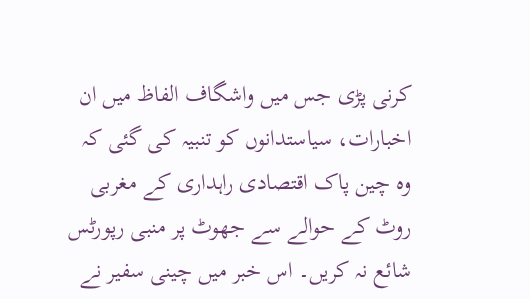کرنی پڑی جس میں واشگاف الفاظ میں ان اخبارات، سیاستدانوں کو تنبیہ کی گئی کہ وہ چین پاک اقتصادی راہداری کے مغربی روٹ کے حوالے سے جھوٹ پر منبی رپورٹس شائع نہ کریں۔ اس خبر میں چینی سفیر نے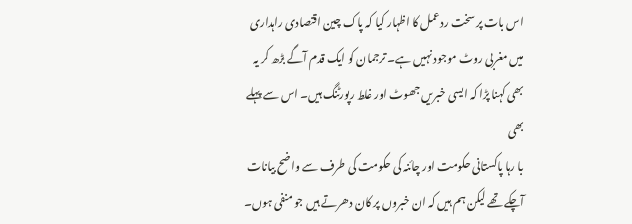اس بات پر سخت ردعمل کا اظہار کیا کہ پاک چین اقتصادی راہداری میں مغربی روٹ موجود نہیں ہے۔ ترجمان کو ایک قدم آگے بڑھ کر یہ بھی کہنا پڑا کہ ایسی خبریں جھوٹ اور غلط رپورٹنگ ہیں۔ اس سے پہلے بھی
با رہا پاکستانی حکومت اور چائنہ کی حکومت کی طرف سے واضح بیانات آچکے تھے لیکن ہم ہیں کہ ان خبروں پر کان دھرتے ہیں جو منفی ہوں۔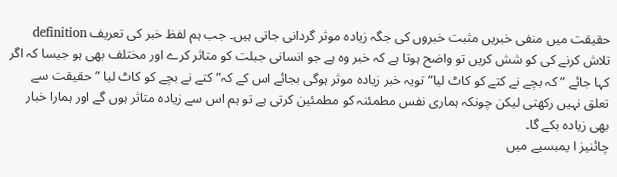حقیقت میں منفی خبریں مثبت خبروں کی جگہ زیادہ موثر گردانی جاتی ہیں۔ جب ہم لفظ خبر کی تعریف definition تلاش کرنے کی کو شش کریں تو واضح ہوتا ہے کہ خبر وہ ہے جو انسانی جبلت کو متاثر کرے اور مختلف بھی ہو جیسا کہ اگر کہا جائے ” کہ بچے نے کتے کو کاٹ لیا” تویہ خبر زیادہ موثر ہوگی بجائے اس کے کہ” کتے نے بچے کو کاٹ لیا ” حقیقت سے تعلق نہیں رکھتی لیکن چونکہ ہماری نفس مطمئنہ کو مطمئین کرتی ہے تو ہم اس سے زیادہ متاثر ہوں گے اور ہمارا خبار بھی زیادہ بکے گا۔
چائنیز ا یمبسیے میں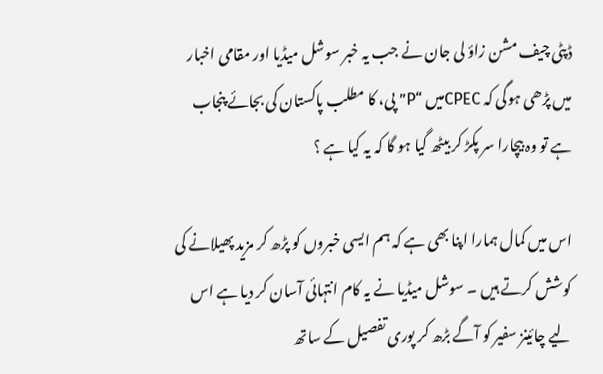ڈپٹی چیف مشن زاؤ لی جان نے جب یہ خبر سوشل میڈیا اور مقامی اخبار میں پڑھی ہوگی کہ CPECمیں “P” پی، کا مطلب پاکستان کی بجائے پنجاب ہے تو وہ بیچارا سر پکڑ کر بیٹھ گیا ہو گا کہ یہ کیا ہے ؟

اس میں کمال ہمارا اپنا بھی ہے کہ ہم ایسی خبروں کو پڑھ کر مزید پھیلانے کی کوشش کرتے ہیں ۔ سوشل میڈیا نے یہ کام انتہائی آسان کر دیا ہے اس لیے چائینز سفیر کو آگے بڑھ کر پوری تفصیل کے ساتھ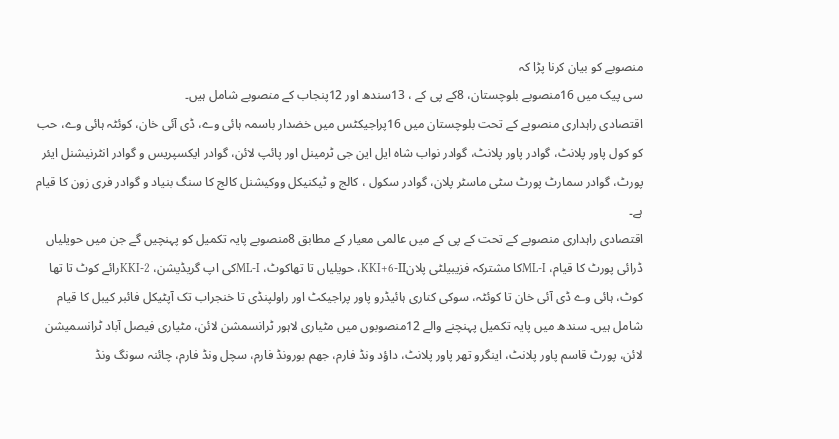منصوبے کو بیان کرنا پڑا کہ
سی پیک میں 16منصوبے بلوچستان، 8کے پی کے ، 13سندھ اور 12پنجاب کے منصوبے شامل ہیں۔
اقتصادی راہداری منصوبے کے تحت بلوچستان میں 16پراجیکٹس میں خضدار باسمہ ہائی وے، ڈی آئی خان، کوئٹہ ہائی وے، حب کو کول پاور پلانٹ، گوادر پاور پلانٹ، گوادر نواب شاہ ایل این جی ٹرمینل اور پائپ لائن، گوادر ایکسپریس و گوادر انٹرنیشنل ایئر پورٹ، گوادر سمارٹ پورٹ سٹی ماسٹر پلان، گوادر سکول ، کالج و ٹیکنیکل ووکیشنل کالج کا سنگ بنیاد و گوادر فری زون کا قیام ہے۔
اقتصادی راہداری منصوبے کے تحت کے پی کے میں عالمی معیار کے مطابق 8منصوبے پایہ تکمیل کو پہنچیں گے جن میں حویلیاں ڈرائی پورٹ کا قیام، ML-Iکا مشترکہ فزیبیلٹی پلانKKI+6-II، حویلیاں تا تھاکوٹ، ML-Iکی اپ گریڈیشن، KKI-2رائے کوٹ تا تھا کوٹ، ہائی وے ڈی آئی خان تا کوئٹہ، سوکی کناری ہائیڈرو پاور پراجیکٹ اور راولپنڈی تا خنجراب تک آپٹیکل فائبر کیبل کا قیام شامل ہیں۔ سندھ میں پایہ تکمیل پہنچنے والے 12منصوبوں میں مٹیاری لاہور ٹرانسمشن لائن، مٹیاری فیصل آباد ٹرانسمیشن لائن، پورٹ قاسم پاور پلانٹ، اینگرو تھر پاور پلانٹ، داؤد ونڈ فارم، جھم بورونڈ فارم، سچل ونڈ فارم، چائنہ سونگ ونڈ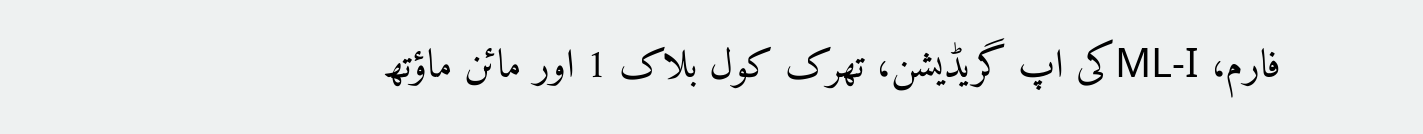فارم، ML-Iکی اپ گریڈیشن، تھرک کول بلاک 1 اور مائن ماؤتھ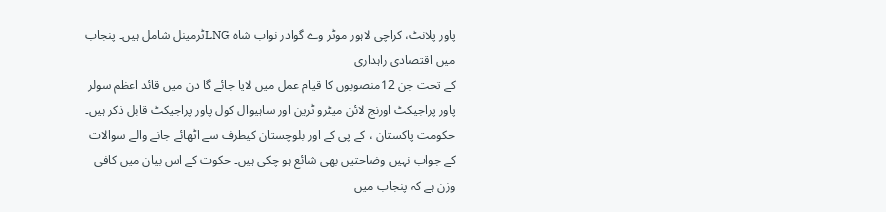پاور پلانٹ، کراچی لاہور موٹر وے گوادر نواب شاہ LNGٹرمینل شامل ہیں۔ پنجاب میں اقتصادی راہداری
کے تحت جن 12منصوبوں کا قیام عمل میں لایا جائے گا دن میں قائد اعظم سولر پاور پراجیکٹ اورنج لائن میٹرو ٹرین اور ساہیوال کول پاور پراجیکٹ قابل ذکر ہیں۔
حکومت پاکستان ، کے پی کے اور بلوچستان کیطرف سے اٹھائے جانے والے سوالات کے جواب نہیں وضاحتیں بھی شائع ہو چکی ہیں۔ حکوت کے اس بیان میں کافی وزن ہے کہ پنجاب میں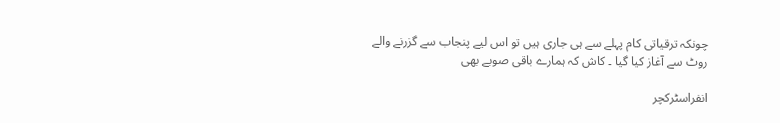چونکہ ترقیاتی کام پہلے سے ہی جاری ہیں تو اس لیے پنجاب سے گزرنے والے روٹ سے آغاز کیا گیا ۔ کاش کہ ہمارے باقی صوبے بھی

انفراسٹرکچر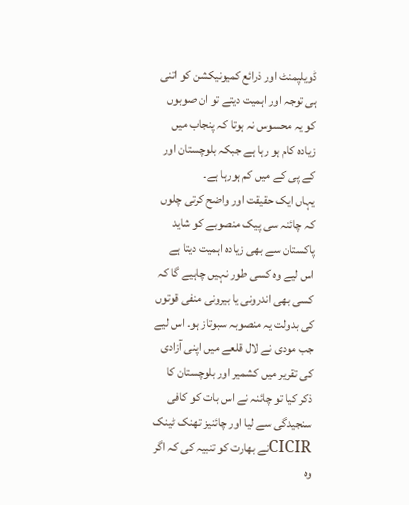ڈویلپمنٹ اور ذرائع کمیونیکشن کو اتنی ہی توجہ اور اہمیت دیتے تو ان صوبوں کو یہ محسوس نہ ہوتا کہ پنجاب میں زیادہ کام ہو رہا ہے جبکہ بلوچستان اور کے پی کے میں کم ہورہا ہے۔
یہاں ایک حقیقت اور واضح کرتی چلوں کہ چائنہ سی پیک منصوبے کو شاید پاکستان سے بھی زیادہ اہمیت دیتا ہے اس لیے وہ کسی طور نہیں چاہیے گا کہ کسی بھی اندرونی یا بیرونی منفی قوتوں کی بدولت یہ منصوبہ سبوتاز ہو۔ اس لیے جب مودی نے لال قلعے میں اپنی آزادی کی تقریر میں کشمیر اور بلوچستان کا ذکر کیا تو چائنہ نے اس بات کو کافی سنجیدگی سے لیا اور چائنیز تھنک ٹینک CICIRنے بھارت کو تنبیہ کی کہ اگر وہ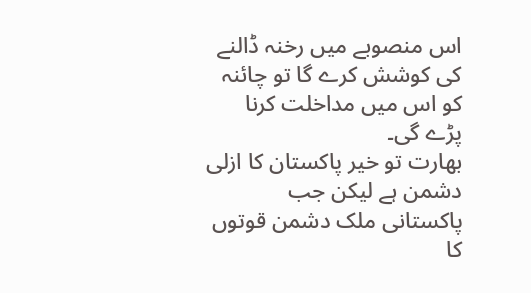اس منصوبے میں رخنہ ڈالنے کی کوشش کرے گا تو چائنہ کو اس میں مداخلت کرنا پڑے گی۔
بھارت تو خیر پاکستان کا ازلی دشمن ہے لیکن جب پاکستانی ملک دشمن قوتوں کا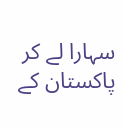سہارا لے کر پاکستان کے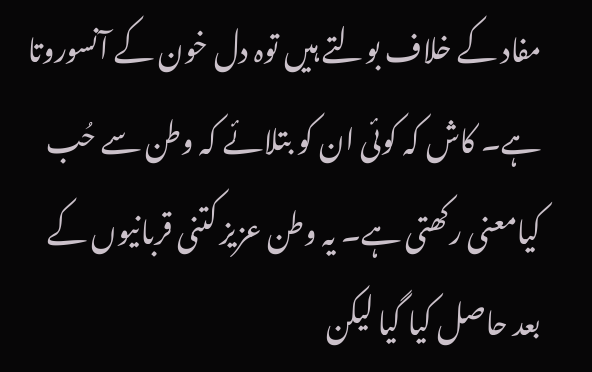مفاد کے خلاف بولتے ہیں توہ دل خون کے آنسوروتا ہے۔ کاش کہ کوئی ان کو بتلائے کہ وطن سے حُب کیامعنی رکھتی ہے۔ یہ وطن عزیز کتنی قربانیوں کے بعد حاصل کیا گیا لیکن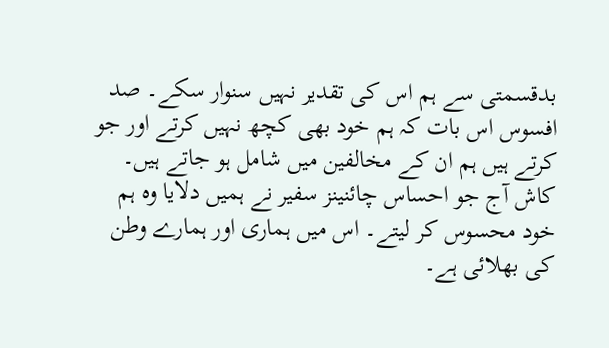بدقسمتی سے ہم اس کی تقدیر نہیں سنوار سکے۔ صد افسوس اس بات کہ ہم خود بھی کچھ نہیں کرتے اور جو کرتے ہیں ہم ان کے مخالفین میں شامل ہو جاتے ہیں۔ کاش آج جو احساس چائنینز سفیر نے ہمیں دلایا وہ ہم خود محسوس کر لیتے۔ اس میں ہماری اور ہمارے وطن کی بھلائی ہے۔